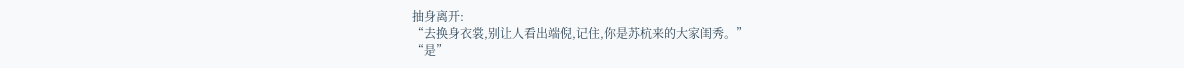抽身离开:
“去换身衣裳,别让人看出端倪,记住,你是苏杭来的大家闺秀。”
“是”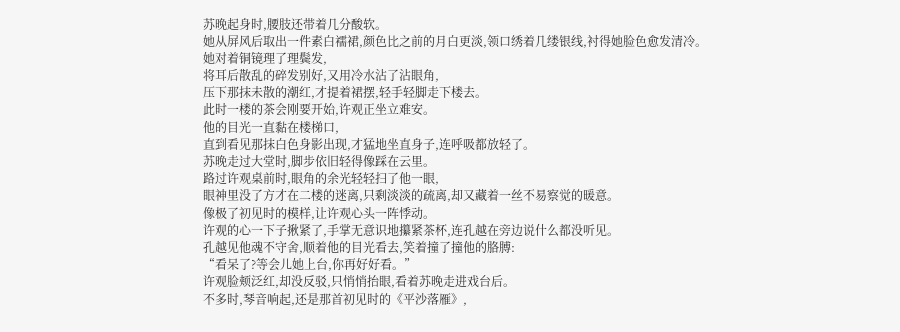苏晚起身时,腰肢还带着几分酸软。
她从屏风后取出一件素白襦裙,颜色比之前的月白更淡,领口绣着几缕银线,衬得她脸色愈发清冷。
她对着铜镜理了理鬓发,
将耳后散乱的碎发别好,又用冷水沾了沾眼角,
压下那抹未散的潮红,才提着裙摆,轻手轻脚走下楼去。
此时一楼的茶会刚要开始,许观正坐立难安。
他的目光一直黏在楼梯口,
直到看见那抹白色身影出现,才猛地坐直身子,连呼吸都放轻了。
苏晚走过大堂时,脚步依旧轻得像踩在云里。
路过许观桌前时,眼角的余光轻轻扫了他一眼,
眼神里没了方才在二楼的迷离,只剩淡淡的疏离,却又藏着一丝不易察觉的暖意。
像极了初见时的模样,让许观心头一阵悸动。
许观的心一下子揪紧了,手掌无意识地攥紧茶杯,连孔越在旁边说什么都没听见。
孔越见他魂不守舍,顺着他的目光看去,笑着撞了撞他的胳膊:
“看呆了?等会儿她上台,你再好好看。”
许观脸颊泛红,却没反驳,只悄悄抬眼,看着苏晚走进戏台后。
不多时,琴音响起,还是那首初见时的《平沙落雁》,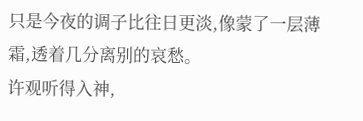只是今夜的调子比往日更淡,像蒙了一层薄霜,透着几分离别的哀愁。
许观听得入神,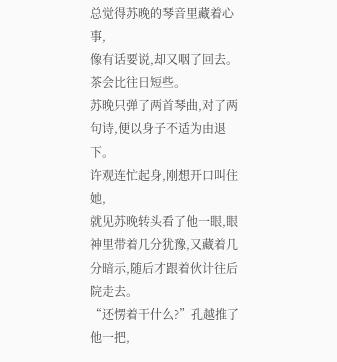总觉得苏晚的琴音里藏着心事,
像有话要说,却又咽了回去。
茶会比往日短些。
苏晚只弹了两首琴曲,对了两句诗,便以身子不适为由退下。
许观连忙起身,刚想开口叫住她,
就见苏晚转头看了他一眼,眼神里带着几分犹豫,又藏着几分暗示,随后才跟着伙计往后院走去。
“还愣着干什么?”孔越推了他一把,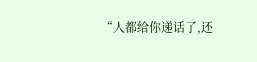“人都给你递话了,还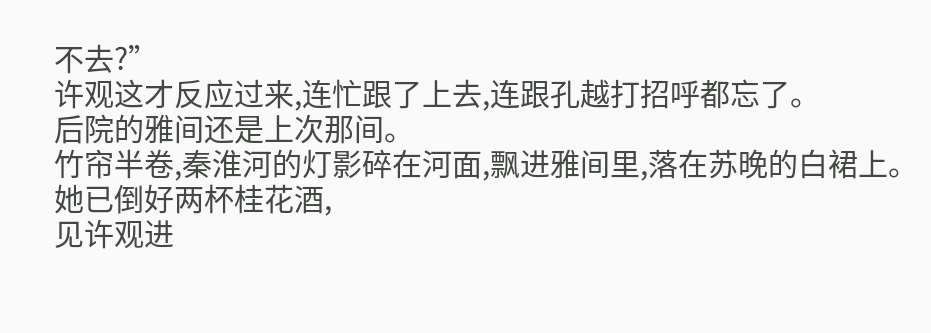不去?”
许观这才反应过来,连忙跟了上去,连跟孔越打招呼都忘了。
后院的雅间还是上次那间。
竹帘半卷,秦淮河的灯影碎在河面,飘进雅间里,落在苏晚的白裙上。
她已倒好两杯桂花酒,
见许观进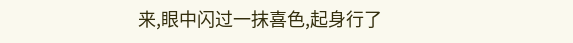来,眼中闪过一抹喜色,起身行了